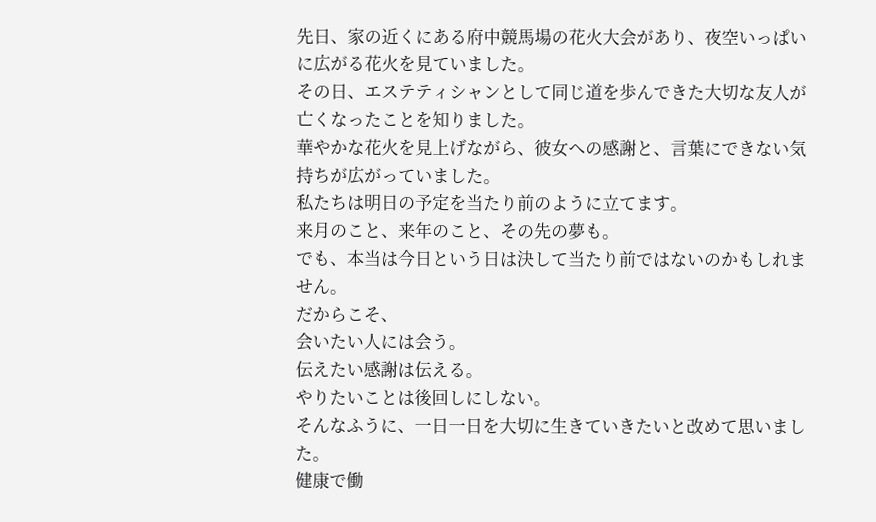先日、家の近くにある府中競馬場の花火大会があり、夜空いっぱいに広がる花火を見ていました。
その日、エステティシャンとして同じ道を歩んできた大切な友人が亡くなったことを知りました。
華やかな花火を見上げながら、彼女への感謝と、言葉にできない気持ちが広がっていました。
私たちは明日の予定を当たり前のように立てます。
来月のこと、来年のこと、その先の夢も。
でも、本当は今日という日は決して当たり前ではないのかもしれません。
だからこそ、
会いたい人には会う。
伝えたい感謝は伝える。
やりたいことは後回しにしない。
そんなふうに、一日一日を大切に生きていきたいと改めて思いました。
健康で働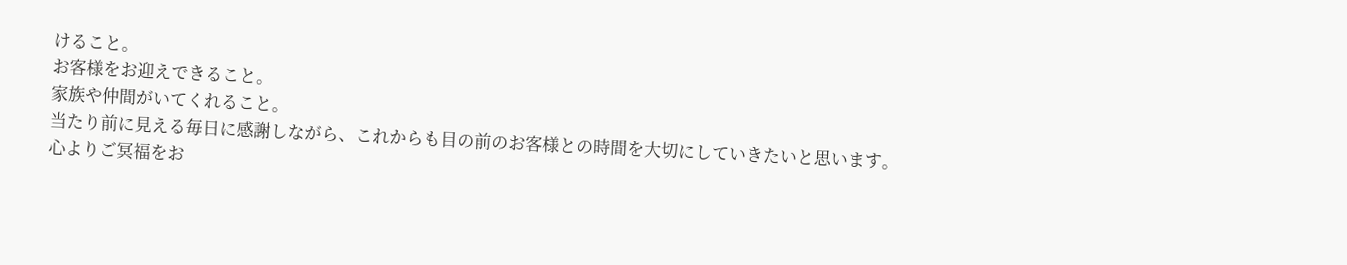けること。
お客様をお迎えできること。
家族や仲間がいてくれること。
当たり前に見える毎日に感謝しながら、これからも目の前のお客様との時間を大切にしていきたいと思います。
心よりご冥福をお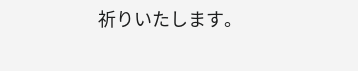祈りいたします。